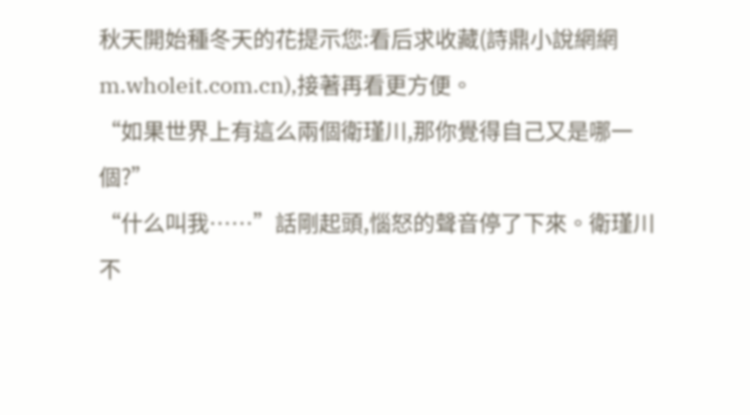秋天開始種冬天的花提示您:看后求收藏(詩鼎小說網網m.wholeit.com.cn),接著再看更方便。
“如果世界上有這么兩個衛瑾川,那你覺得自己又是哪一個?”
“什么叫我……”話剛起頭,惱怒的聲音停了下來。衛瑾川不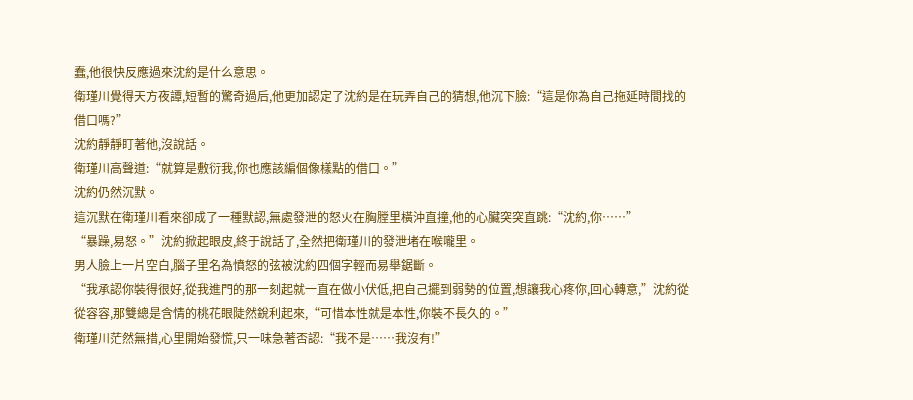蠢,他很快反應過來沈約是什么意思。
衛瑾川覺得天方夜譚,短暫的驚奇過后,他更加認定了沈約是在玩弄自己的猜想,他沉下臉:“這是你為自己拖延時間找的借口嗎?”
沈約靜靜盯著他,沒說話。
衛瑾川高聲道:“就算是敷衍我,你也應該編個像樣點的借口。”
沈約仍然沉默。
這沉默在衛瑾川看來卻成了一種默認,無處發泄的怒火在胸膛里橫沖直撞,他的心臟突突直跳:“沈約,你……”
“暴躁,易怒。”沈約掀起眼皮,終于說話了,全然把衛瑾川的發泄堵在喉嚨里。
男人臉上一片空白,腦子里名為憤怒的弦被沈約四個字輕而易舉鋸斷。
“我承認你裝得很好,從我進門的那一刻起就一直在做小伏低,把自己擺到弱勢的位置,想讓我心疼你,回心轉意,”沈約從從容容,那雙總是含情的桃花眼陡然銳利起來,“可惜本性就是本性,你裝不長久的。”
衛瑾川茫然無措,心里開始發慌,只一味急著否認:“我不是……我沒有!”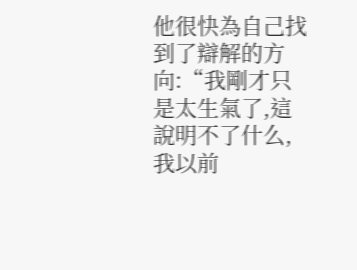他很快為自己找到了辯解的方向:“我剛才只是太生氣了,這說明不了什么,我以前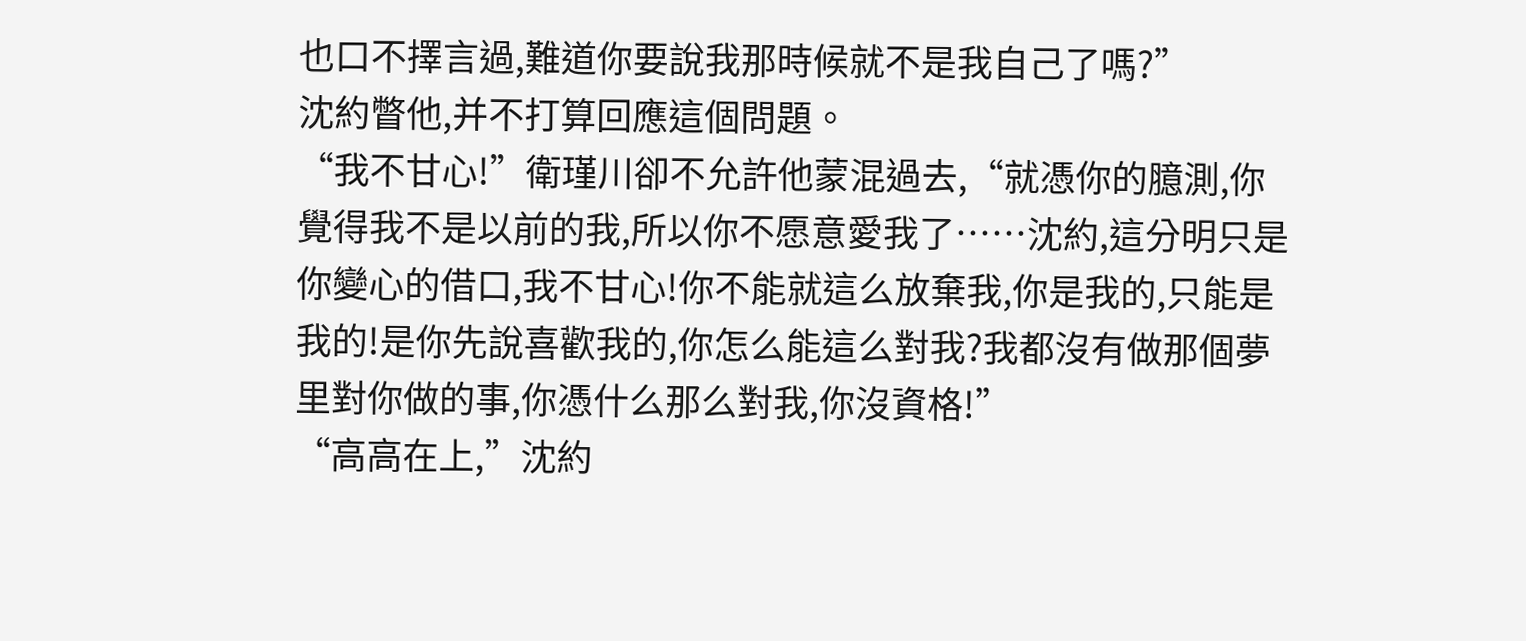也口不擇言過,難道你要說我那時候就不是我自己了嗎?”
沈約瞥他,并不打算回應這個問題。
“我不甘心!”衛瑾川卻不允許他蒙混過去,“就憑你的臆測,你覺得我不是以前的我,所以你不愿意愛我了……沈約,這分明只是你變心的借口,我不甘心!你不能就這么放棄我,你是我的,只能是我的!是你先說喜歡我的,你怎么能這么對我?我都沒有做那個夢里對你做的事,你憑什么那么對我,你沒資格!”
“高高在上,”沈約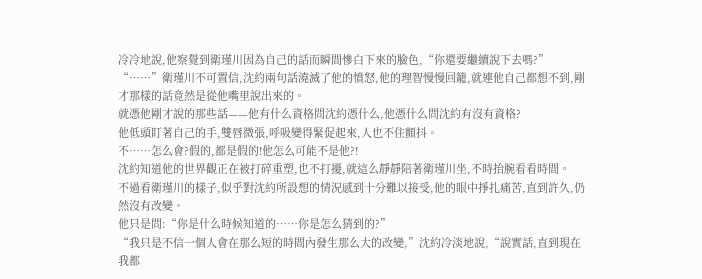冷冷地說,他察覺到衛瑾川因為自己的話而瞬間慘白下來的臉色,“你還要繼續說下去嗎?”
“……”衛瑾川不可置信,沈約兩句話澆滅了他的憤怒,他的理智慢慢回籠,就連他自己都想不到,剛才那樣的話竟然是從他嘴里說出來的。
就憑他剛才說的那些話——他有什么資格問沈約憑什么,他憑什么問沈約有沒有資格?
他低頭盯著自己的手,雙唇微張,呼吸變得緊促起來,人也不住顫抖。
不……怎么會?假的,都是假的!他怎么可能不是他?!
沈約知道他的世界觀正在被打碎重塑,也不打擾,就這么靜靜陪著衛瑾川坐,不時抬腕看看時間。
不過看衛瑾川的樣子,似乎對沈約所設想的情況感到十分難以接受,他的眼中掙扎痛苦,直到許久,仍然沒有改變。
他只是問:“你是什么時候知道的……你是怎么猜到的?”
“我只是不信一個人會在那么短的時間內發生那么大的改變,”沈約冷淡地說,“說實話,直到現在我都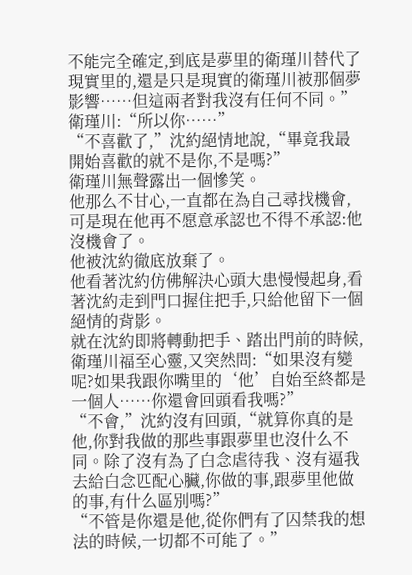不能完全確定,到底是夢里的衛瑾川替代了現實里的,還是只是現實的衛瑾川被那個夢影響……但這兩者對我沒有任何不同。”
衛瑾川:“所以你……”
“不喜歡了,”沈約絕情地說,“畢竟我最開始喜歡的就不是你,不是嗎?”
衛瑾川無聲露出一個慘笑。
他那么不甘心,一直都在為自己尋找機會,可是現在他再不愿意承認也不得不承認:他沒機會了。
他被沈約徹底放棄了。
他看著沈約仿佛解決心頭大患慢慢起身,看著沈約走到門口握住把手,只給他留下一個絕情的背影。
就在沈約即將轉動把手、踏出門前的時候,衛瑾川福至心靈,又突然問:“如果沒有變呢?如果我跟你嘴里的‘他’自始至終都是一個人……你還會回頭看我嗎?”
“不會,”沈約沒有回頭,“就算你真的是他,你對我做的那些事跟夢里也沒什么不同。除了沒有為了白念虐待我、沒有逼我去給白念匹配心臟,你做的事,跟夢里他做的事,有什么區別嗎?”
“不管是你還是他,從你們有了囚禁我的想法的時候,一切都不可能了。”